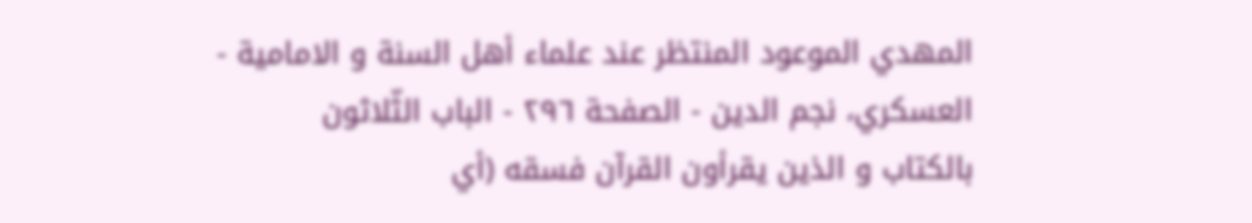المهدي الموعود المنتظر عند علماء أهل السنة و الامامية - العسكري، نجم الدين - الصفحة ٢٩٦ - الباب الثّلاثون
بالكتاب و الذين يقرأون القرآن فسقه (أي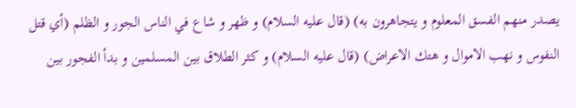يصدر منهم الفسق المعلوم و يتجاهرون به) (قال عليه السلام) و ظهر و شاع في الناس الجور و الظلم (أي قتل النفوس و نهب الاموال و هتك الاعراض) (قال عليه السلام) و كثر الطلاق بين المسلمين و بدأ الفجور بين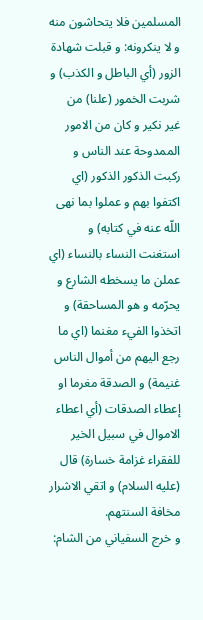المسلمين فلا يتحاشون منه و لا ينكرونه: و قبلت شهادة الزور (أي الباطل و الكذب) و شربت الخمور (علنا) من غير نكير و كان من الامور الممدوحة عند الناس و ركبت الذكور الذكور (اي اكتفوا بهم و عملوا بما نهى اللّه عنه في كتابه) و استغنت النساء بالنساء (اي عملن ما يسخطه الشارع و يحرّمه و هو المساحقة) و اتخذوا الفيء مغنما (اي ما رجع اليهم من أموال الناس غنيمة) و الصدقة مغرما او إعطاء الصدقات (أي اعطاء الاموال في سبيل الخير للفقراء غزامة خسارة) قال (عليه السلام) و اتقي الاشرار مخافة السنتهم.
و خرج السفياني من الشام: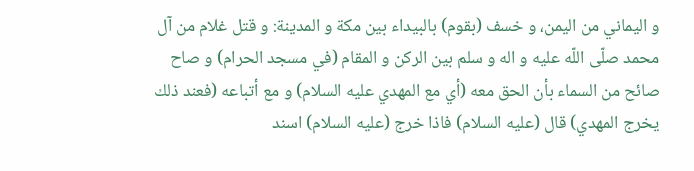و اليماني من اليمن، و خسف (بقوم) بالبيداء بين مكة و المدينة: و قتل غلام من آل محمد صلّى اللّه عليه و اله و سلم بين الركن و المقام (في مسجد الحرام) و صاح صائح من السماء بأن الحق معه (أي مع المهدي عليه السلام) و مع أتباعه (فعند ذلك يخرج المهدي) قال (عليه السلام) فاذا خرج (عليه السلام) اسند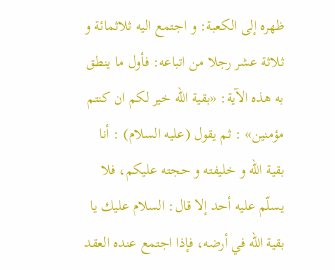ظهره إلى الكعبة: و اجتمع اليه ثلاثمائة و ثلاثة عشر رجلا من اتباعه: فأول ما ينطق به هذه الآية: «بقية اللّه خير لكم ان كنتم مؤمنين» : ثم يقول (عليه السلام) : أنا بقية اللّه و خليفته و حجته عليكم، فلا يسلّم عليه أحد إلا قال: السلام عليك يا بقية اللّه في أرضه، فإذا اجتمع عنده العقد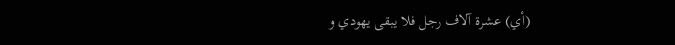(أي) عشرة آلاف رجل فلا يبقى يهودي و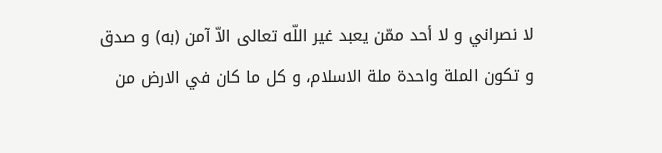لا نصراني و لا أحد ممّن يعبد غير اللّه تعالى الاّ آمن (به) و صدق و تكون الملة واحدة ملة الاسلام، و كل ما كان في الارض من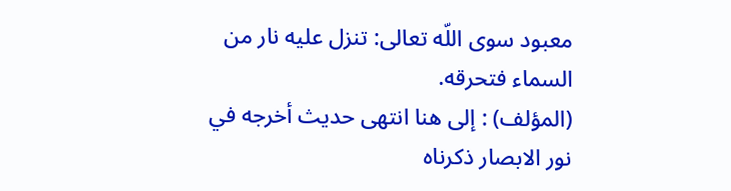معبود سوى اللّه تعالى: تنزل عليه نار من السماء فتحرقه.
(المؤلف) : إلى هنا انتهى حديث أخرجه في نور الابصار ذكرناه